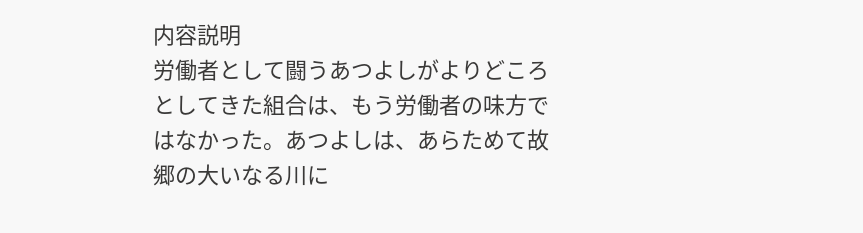内容説明
労働者として闘うあつよしがよりどころとしてきた組合は、もう労働者の味方ではなかった。あつよしは、あらためて故郷の大いなる川に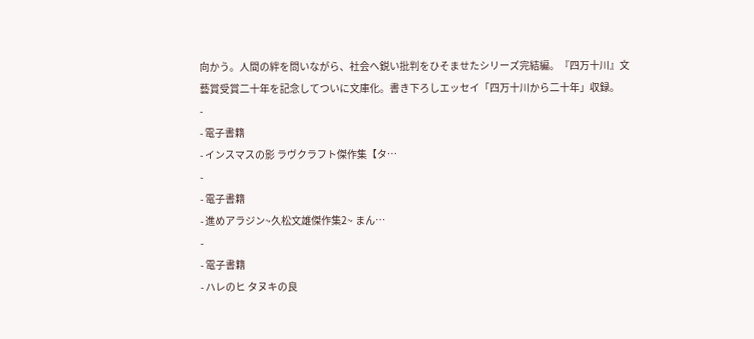向かう。人間の絆を問いながら、社会へ鋭い批判をひそませたシリーズ完結編。『四万十川』文藝賞受賞二十年を記念してついに文庫化。書き下ろしエッセイ「四万十川から二十年」収録。
-
- 電子書籍
- インスマスの影 ラヴクラフト傑作集【タ…
-
- 電子書籍
- 進めアラジン~久松文雄傑作集2~ まん…
-
- 電子書籍
- ハレのヒ タヌキの良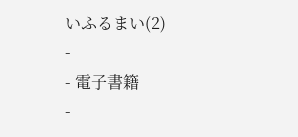いふるまい(2)
-
- 電子書籍
-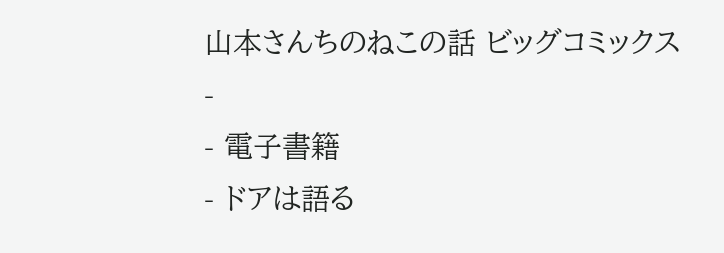山本さんちのねこの話 ビッグコミックス
-
- 電子書籍
- ドアは語る